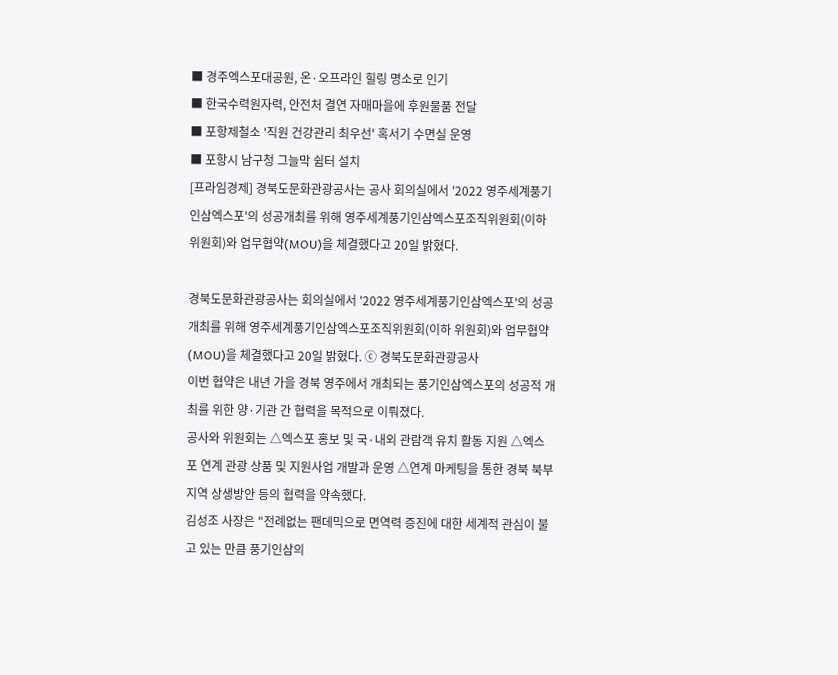■ 경주엑스포대공원, 온·오프라인 힐링 명소로 인기
■ 한국수력원자력, 안전처 결연 자매마을에 후원물품 전달
■ 포항제철소 '직원 건강관리 최우선' 혹서기 수면실 운영
■ 포항시 남구청 그늘막 쉼터 설치
[프라임경제] 경북도문화관광공사는 공사 회의실에서 '2022 영주세계풍기인삼엑스포'의 성공개최를 위해 영주세계풍기인삼엑스포조직위원회(이하 위원회)와 업무협약(MOU)을 체결했다고 20일 밝혔다.

경북도문화관광공사는 회의실에서 '2022 영주세계풍기인삼엑스포'의 성공개최를 위해 영주세계풍기인삼엑스포조직위원회(이하 위원회)와 업무협약(MOU)을 체결했다고 20일 밝혔다. ⓒ 경북도문화관광공사
이번 협약은 내년 가을 경북 영주에서 개최되는 풍기인삼엑스포의 성공적 개최를 위한 양·기관 간 협력을 목적으로 이뤄졌다.
공사와 위원회는 △엑스포 홍보 및 국·내외 관람객 유치 활동 지원 △엑스포 연계 관광 상품 및 지원사업 개발과 운영 △연계 마케팅을 통한 경북 북부지역 상생방안 등의 협력을 약속했다.
김성조 사장은 "전례없는 팬데믹으로 면역력 증진에 대한 세계적 관심이 불고 있는 만큼 풍기인삼의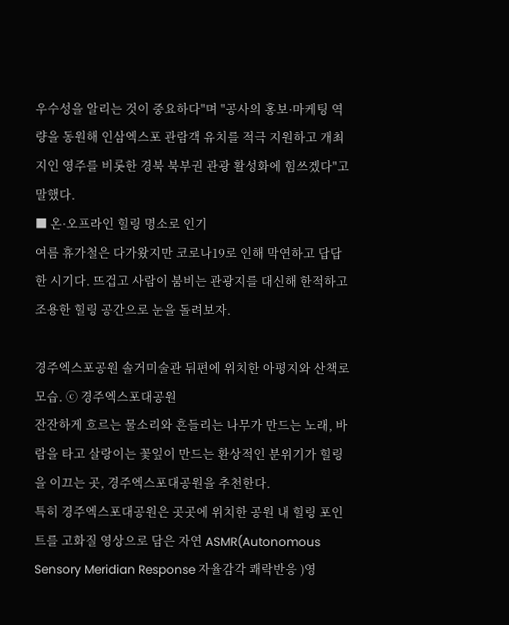우수성을 알리는 것이 중요하다"며 "공사의 홍보·마케팅 역량을 동원해 인삼엑스포 관람객 유치를 적극 지원하고 개최지인 영주를 비롯한 경북 북부권 관광 활성화에 힘쓰겠다"고 말했다.
■ 온·오프라인 힐링 명소로 인기
여름 휴가철은 다가왔지만 코로나19로 인해 막연하고 답답한 시기다. 뜨겁고 사람이 붐비는 관광지를 대신해 한적하고 조용한 힐링 공간으로 눈을 돌려보자.

경주엑스포공원 솔거미술관 뒤편에 위치한 아평지와 산책로 모습. ⓒ 경주엑스포대공원
잔잔하게 흐르는 물소리와 흔들리는 나무가 만드는 노래, 바람을 타고 살랑이는 꽃잎이 만드는 환상적인 분위기가 힐링을 이끄는 곳, 경주엑스포대공원을 추천한다.
특히 경주엑스포대공원은 곳곳에 위치한 공원 내 힐링 포인트를 고화질 영상으로 담은 자연 ASMR(Autonomous Sensory Meridian Response 자율감각 쾌락반응 )영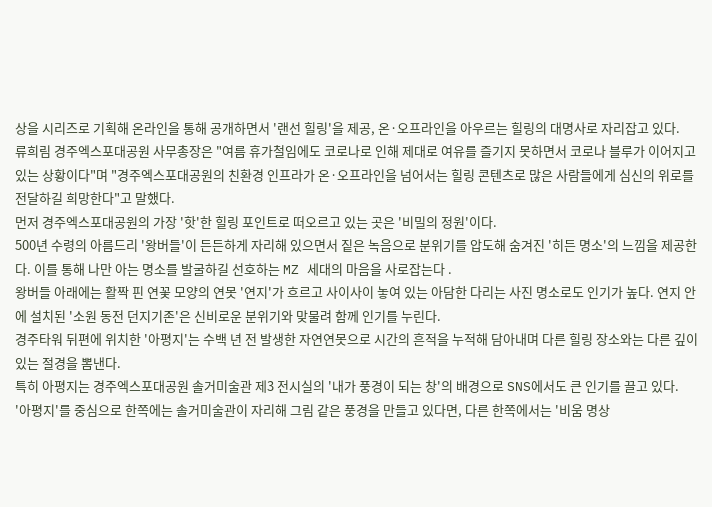상을 시리즈로 기획해 온라인을 통해 공개하면서 '랜선 힐링'을 제공, 온·오프라인을 아우르는 힐링의 대명사로 자리잡고 있다.
류희림 경주엑스포대공원 사무총장은 "여름 휴가철임에도 코로나로 인해 제대로 여유를 즐기지 못하면서 코로나 블루가 이어지고 있는 상황이다"며 "경주엑스포대공원의 친환경 인프라가 온·오프라인을 넘어서는 힐링 콘텐츠로 많은 사람들에게 심신의 위로를 전달하길 희망한다"고 말했다.
먼저 경주엑스포대공원의 가장 '핫'한 힐링 포인트로 떠오르고 있는 곳은 '비밀의 정원'이다.
500년 수령의 아름드리 '왕버들'이 든든하게 자리해 있으면서 짙은 녹음으로 분위기를 압도해 숨겨진 '히든 명소'의 느낌을 제공한다. 이를 통해 나만 아는 명소를 발굴하길 선호하는 MZ 세대의 마음을 사로잡는다 .
왕버들 아래에는 활짝 핀 연꽃 모양의 연못 '연지'가 흐르고 사이사이 놓여 있는 아담한 다리는 사진 명소로도 인기가 높다. 연지 안에 설치된 '소원 동전 던지기존'은 신비로운 분위기와 맞물려 함께 인기를 누린다.
경주타워 뒤편에 위치한 '아평지'는 수백 년 전 발생한 자연연못으로 시간의 흔적을 누적해 담아내며 다른 힐링 장소와는 다른 깊이 있는 절경을 뽐낸다.
특히 아평지는 경주엑스포대공원 솔거미술관 제3 전시실의 '내가 풍경이 되는 창'의 배경으로 SNS에서도 큰 인기를 끌고 있다.
'아평지'를 중심으로 한쪽에는 솔거미술관이 자리해 그림 같은 풍경을 만들고 있다면, 다른 한쪽에서는 '비움 명상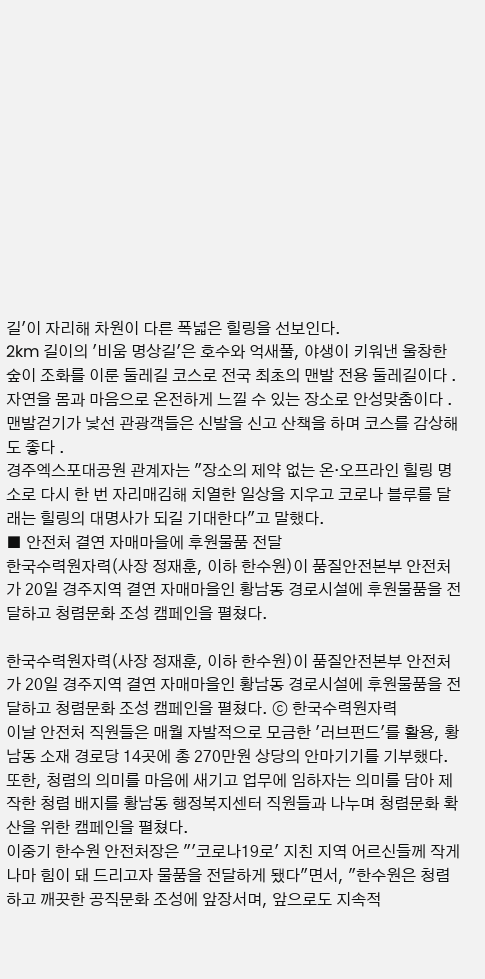길'이 자리해 차원이 다른 폭넓은 힐링을 선보인다.
2km 길이의 '비움 명상길'은 호수와 억새풀, 야생이 키워낸 울창한 숲이 조화를 이룬 둘레길 코스로 전국 최초의 맨발 전용 둘레길이다 .
자연을 몸과 마음으로 온전하게 느낄 수 있는 장소로 안성맞춤이다 . 맨발걷기가 낯선 관광객들은 신발을 신고 산책을 하며 코스를 감상해도 좋다 .
경주엑스포대공원 관계자는 "장소의 제약 없는 온·오프라인 힐링 명소로 다시 한 번 자리매김해 치열한 일상을 지우고 코로나 블루를 달래는 힐링의 대명사가 되길 기대한다"고 말했다.
■ 안전처 결연 자매마을에 후원물품 전달
한국수력원자력(사장 정재훈, 이하 한수원)이 품질안전본부 안전처가 20일 경주지역 결연 자매마을인 황남동 경로시설에 후원물품을 전달하고 청렴문화 조성 캠페인을 펼쳤다.

한국수력원자력(사장 정재훈, 이하 한수원)이 품질안전본부 안전처가 20일 경주지역 결연 자매마을인 황남동 경로시설에 후원물품을 전달하고 청렴문화 조성 캠페인을 펼쳤다. ⓒ 한국수력원자력
이날 안전처 직원들은 매월 자발적으로 모금한 '러브펀드'를 활용, 황남동 소재 경로당 14곳에 총 270만원 상당의 안마기기를 기부했다.
또한, 청렴의 의미를 마음에 새기고 업무에 임하자는 의미를 담아 제작한 청렴 배지를 황남동 행정복지센터 직원들과 나누며 청렴문화 확산을 위한 캠페인을 펼쳤다.
이중기 한수원 안전처장은 "'코로나19로' 지친 지역 어르신들께 작게나마 힘이 돼 드리고자 물품을 전달하게 됐다"면서, "한수원은 청렴하고 깨끗한 공직문화 조성에 앞장서며, 앞으로도 지속적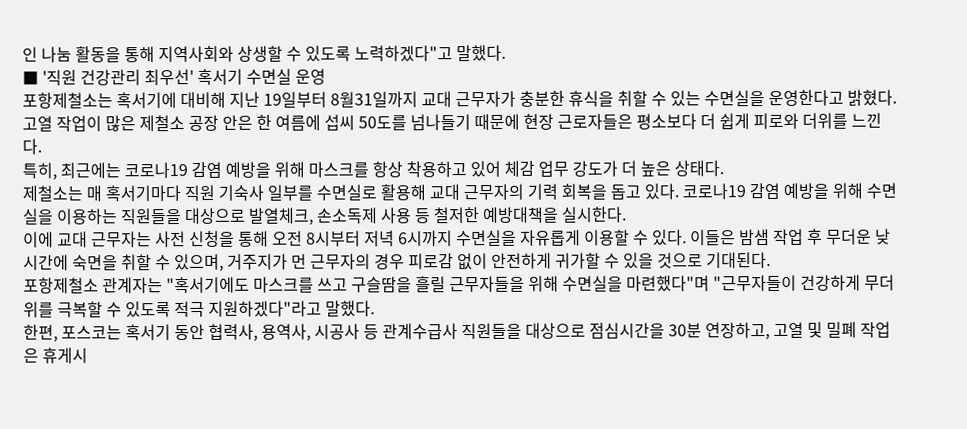인 나눔 활동을 통해 지역사회와 상생할 수 있도록 노력하겠다"고 말했다.
■ '직원 건강관리 최우선' 혹서기 수면실 운영
포항제철소는 혹서기에 대비해 지난 19일부터 8월31일까지 교대 근무자가 충분한 휴식을 취할 수 있는 수면실을 운영한다고 밝혔다.
고열 작업이 많은 제철소 공장 안은 한 여름에 섭씨 50도를 넘나들기 때문에 현장 근로자들은 평소보다 더 쉽게 피로와 더위를 느낀다.
특히, 최근에는 코로나19 감염 예방을 위해 마스크를 항상 착용하고 있어 체감 업무 강도가 더 높은 상태다.
제철소는 매 혹서기마다 직원 기숙사 일부를 수면실로 활용해 교대 근무자의 기력 회복을 돕고 있다. 코로나19 감염 예방을 위해 수면실을 이용하는 직원들을 대상으로 발열체크, 손소독제 사용 등 철저한 예방대책을 실시한다.
이에 교대 근무자는 사전 신청을 통해 오전 8시부터 저녁 6시까지 수면실을 자유롭게 이용할 수 있다. 이들은 밤샘 작업 후 무더운 낮시간에 숙면을 취할 수 있으며, 거주지가 먼 근무자의 경우 피로감 없이 안전하게 귀가할 수 있을 것으로 기대된다.
포항제철소 관계자는 "혹서기에도 마스크를 쓰고 구슬땀을 흘릴 근무자들을 위해 수면실을 마련했다"며 "근무자들이 건강하게 무더위를 극복할 수 있도록 적극 지원하겠다"라고 말했다.
한편, 포스코는 혹서기 동안 협력사, 용역사, 시공사 등 관계수급사 직원들을 대상으로 점심시간을 30분 연장하고, 고열 및 밀폐 작업은 휴게시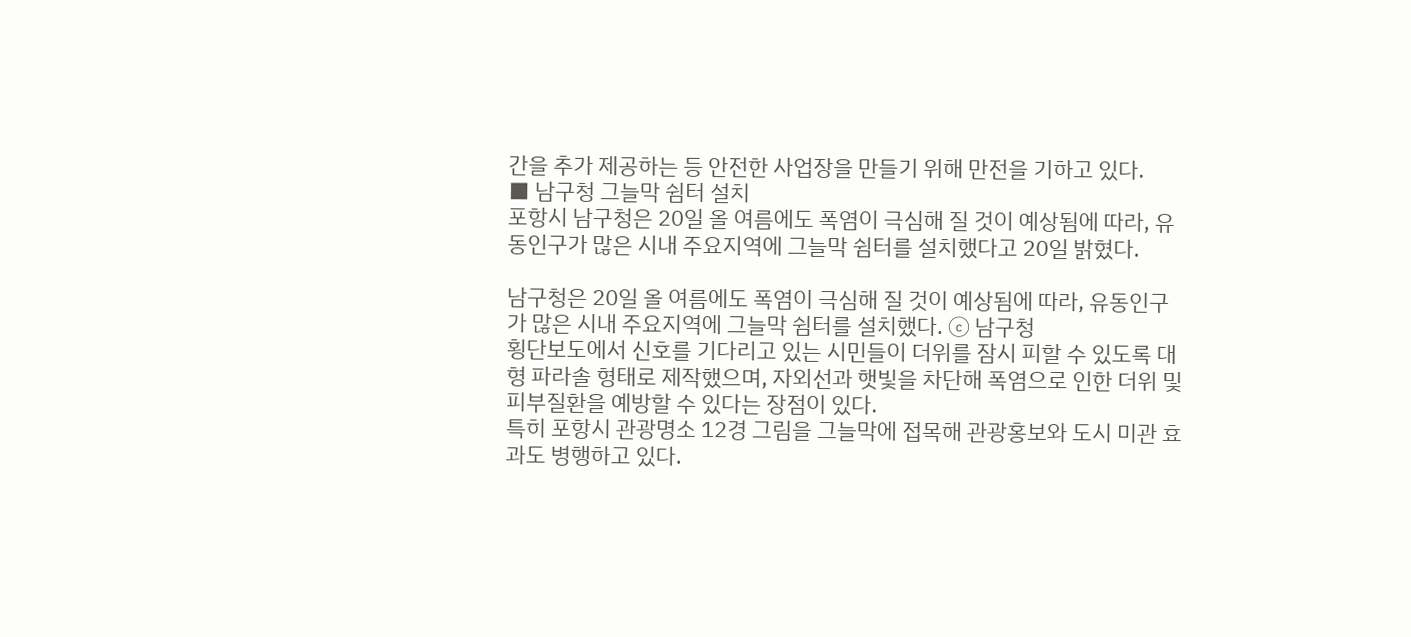간을 추가 제공하는 등 안전한 사업장을 만들기 위해 만전을 기하고 있다.
■ 남구청 그늘막 쉼터 설치
포항시 남구청은 20일 올 여름에도 폭염이 극심해 질 것이 예상됨에 따라, 유동인구가 많은 시내 주요지역에 그늘막 쉼터를 설치했다고 20일 밝혔다.

남구청은 20일 올 여름에도 폭염이 극심해 질 것이 예상됨에 따라, 유동인구가 많은 시내 주요지역에 그늘막 쉼터를 설치했다. ⓒ 남구청
횡단보도에서 신호를 기다리고 있는 시민들이 더위를 잠시 피할 수 있도록 대형 파라솔 형태로 제작했으며, 자외선과 햇빛을 차단해 폭염으로 인한 더위 및 피부질환을 예방할 수 있다는 장점이 있다.
특히 포항시 관광명소 12경 그림을 그늘막에 접목해 관광홍보와 도시 미관 효과도 병행하고 있다.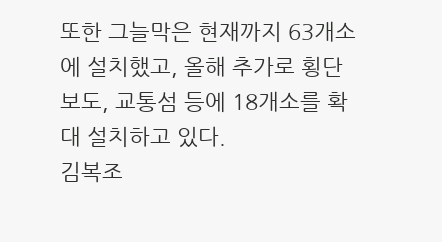또한 그늘막은 현재까지 63개소에 설치했고, 올해 추가로 횡단보도, 교통섬 등에 18개소를 확대 설치하고 있다.
김복조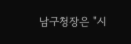남구청장은 "시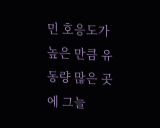민 호응도가 높은 만큼 유동량 많은 곳에 그늘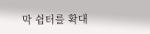막 쉼터를 확대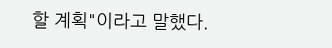할 계획"이라고 말했다.